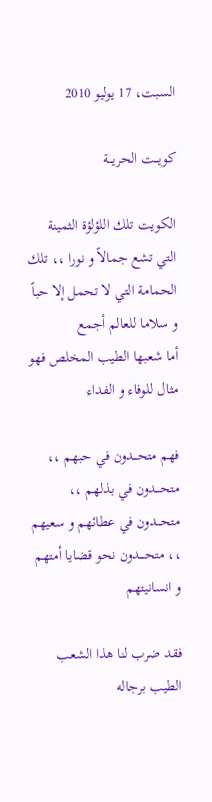السبت، 17 يوليو 2010

كويـــت الحريـــة

الكويت تلك اللؤلؤة الثمينة التي تشع جمالاً و نورا ،، تلك الحمامة التي لا تحمل إلا حباً و سلاما للعالم أجمع
أما شعبها الطيب المخلص فهو مثال للوفاء و الفداء

فهم متحـــدون في حبهم ،، متحـــدون في بذلهم ،، متحـــدون في عطائهم و سعيهم ،، متحــــدون نحو قضايا أمتهم و انسانيتهم

فقد ضرب لنا هذا الشعب الطيب برجاله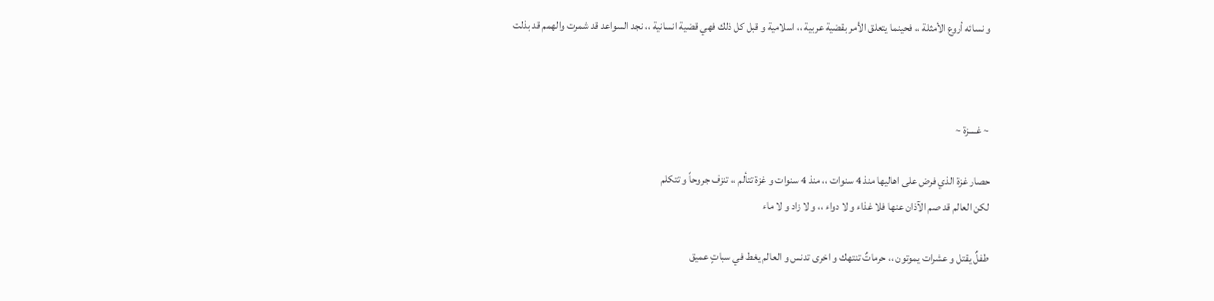و نسائه أروع الأمثلة ،، فحينما يتعلق الأمر بقضية عربية ،، اسلامية و قبل كل ذلك فهي قضية انسانية ،، نجد السواعد قد شمرت والهمم قد بذلت



~ غــــزة ~

حصار غزة الذي فرض على اهاليها منذ 4 سنوات ،، منذ 4 سنوات و غزة تتألم ،، تنزف جروحاً و تتكلم
لكن العالم قد صم الآذان عنها فلا غذاء و لا دواء ،، و لا زاد و لا ماء

طفلٌ يقتل و عشرات يموتون ،، حرماتٌ تنتهك و اخرى تدنس و العالم يغط في سباتٍ عميق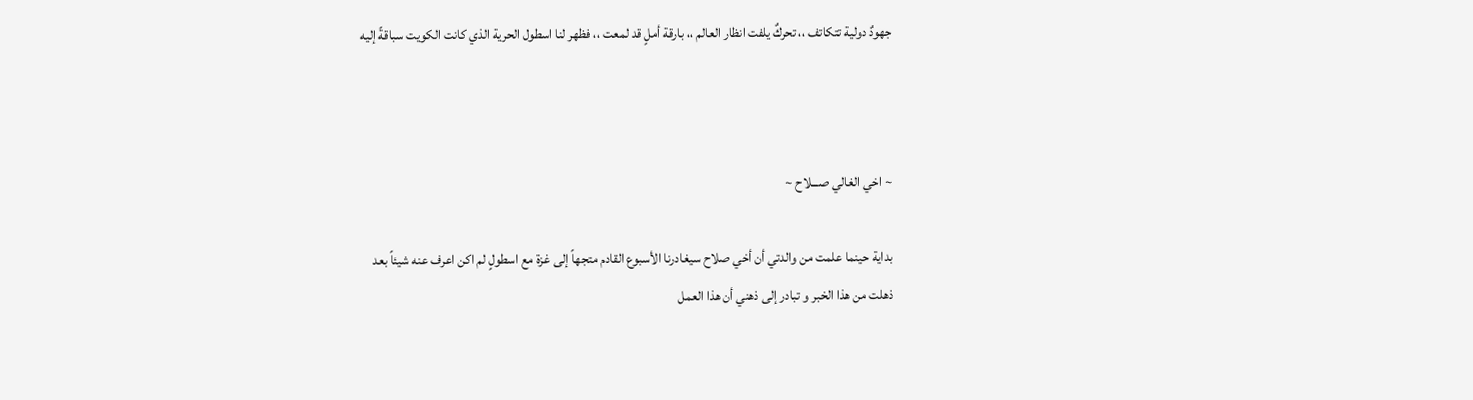جهودٌ دولية تتكاتف ،، تحركٌ يلفت انظار العالم ،، بارقة أملٍ قد لمعت ،، فظهر لنا اسطول الحرية الذي كانت الكويت سباقةً إليه



~ اخي الغالي صـــلاح ~

بداية حينما علمت من والدتي أن أخي صلاح سيغادرنا الأسبوع القادم متجهاً إلى غزة مع اسطولٍ لم اكن اعرف عنه شيئاً بعد
ذهلت من هذا الخبر و تبادر إلى ذهني أن هذا العمل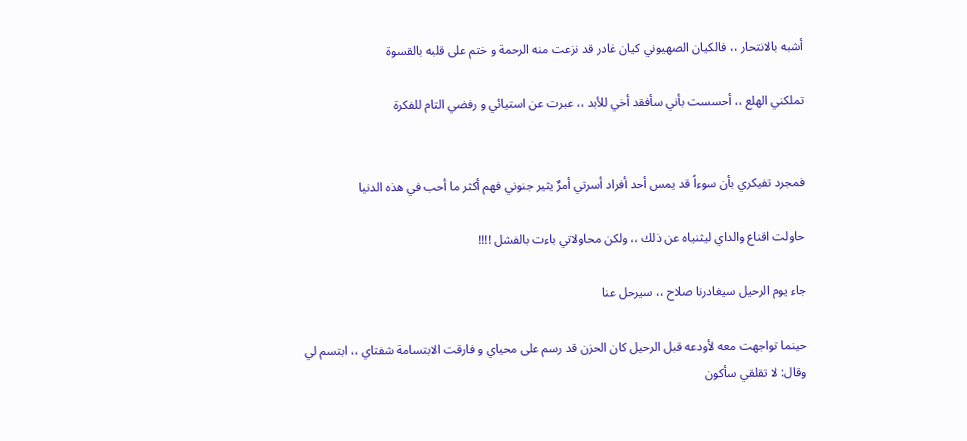أشبه بالانتحار ،، فالكيان الصهيوني كيان غادر قد نزعت منه الرحمة و ختم على قلبه بالقسوة

تملكني الهلع ،، أحسست بأني سأفقد أخي للأبد ،، عبرت عن استيائي و رفضي التام للفكرة


فمجرد تفيكري بأن سوءاً قد يمس أحد أفراد أسرتي أمرٌ يثير جنوني فهم أكثر ما أحب في هذه الدنيا

حاولت اقناع والداي ليثنياه عن ذلك ،، ولكن محاولاتي باءت بالفشل !!!!

جاء يوم الرحيل سيغادرنا صلاح ،، سيرحل عنا

حينما تواجهت معه لأودعه قبل الرحيل كان الحزن قد رسم على محياي و فارقت الابتسامة شفتاي ،، ابتسم لي وقال: لا تقلقي سأكون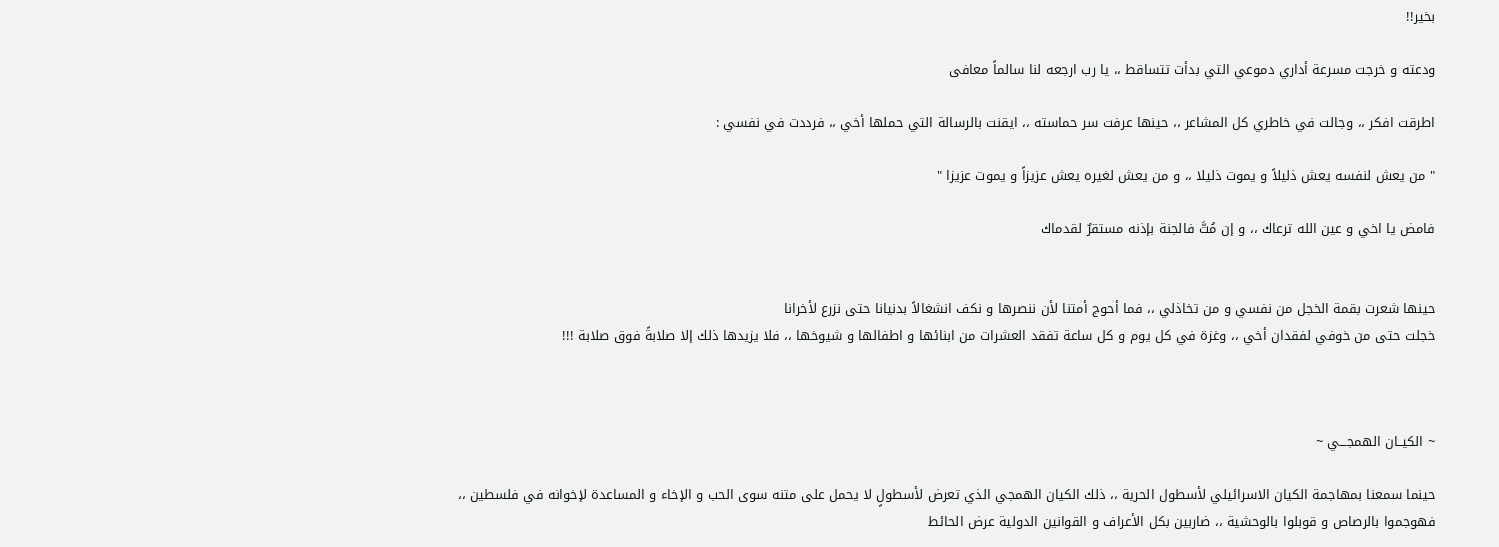بخير!!

ودعته و خرجت مسرعة أداري دموعي التي بدأت تتساقط ،، يا رب ارجعه لنا سالماً معافى

اطرقت افكر ،، وجالت في خاطري كل المشاعر ،، حينها عرفت سر حماسته ،، ايقنت بالرسالة التي حملها أخي ،، فرددت في نفسي :

" من يعش لنفسه يعش ذليلاً و يموت ذليلا ،، و من يعش لغيره يعش عزيزاً و يموت عزيزا "

فامض يا اخي و عين الله ترعاك ،، و إن مُتَّ فالجنة بإذنه مستقرٌ لقدماك


حينها شعرت بقمة الخجل من نفسي و من تخاذلي ،، فما أحوج أمتنا لأن ننصرها و نكف انشغالاً بدنيانا حتى نزرع لأخرانا
خجلت حتى من خوفي لفقدان أخي ،، وغزة في كل يوم و كل ساعة تفقد العشرات من ابنائها و اطفالها و شيوخها ،، فلا يزيدها ذلك إلا صلابةً فوق صلابة !!!



~ الكيــان الهمجـــي ~

حينما سمعنا بمهاجمة الكيان الاسرائيلي لأسطول الحرية ،، ذلك الكيان الهمجي الذي تعرض لأسطولٍ لا يحمل على متنه سوى الحب و الإخاء و المساعدة لإخوانه في فلسطين ،، فهوجموا بالرصاص و قوبلوا بالوحشية ،، ضاربين بكل الأعراف و القوانين الدولية عرض الحائط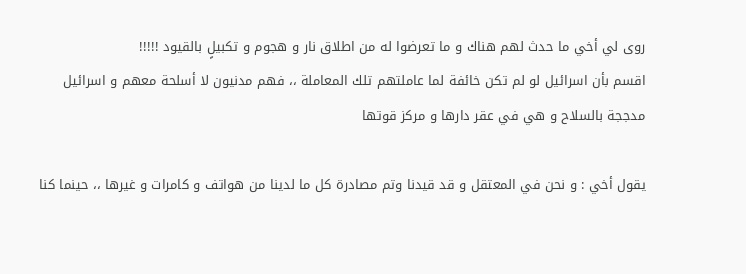روى لي أخي ما حدث لهم هناك و ما تعرضوا له من اطلاق نار و هجوم و تكبيلٍ بالقيود !!!!!
اقسم بأن اسرائيل لو لم تكن خائفة لما عاملتهم تلك المعاملة ،، فهم مدنيون لا أسلحة معهم و اسرائيل مدججة بالسلاح و هي في عقر دارها و مركز قوتها

يقول أخي : و نحن في المعتقل و قد قيدنا وتم مصادرة كل ما لدينا من هواتف و كامرات و غيرها ،، حينما كنا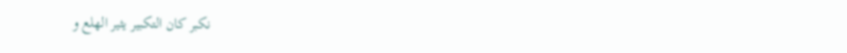نكبر كان التكبير يثير الهلع و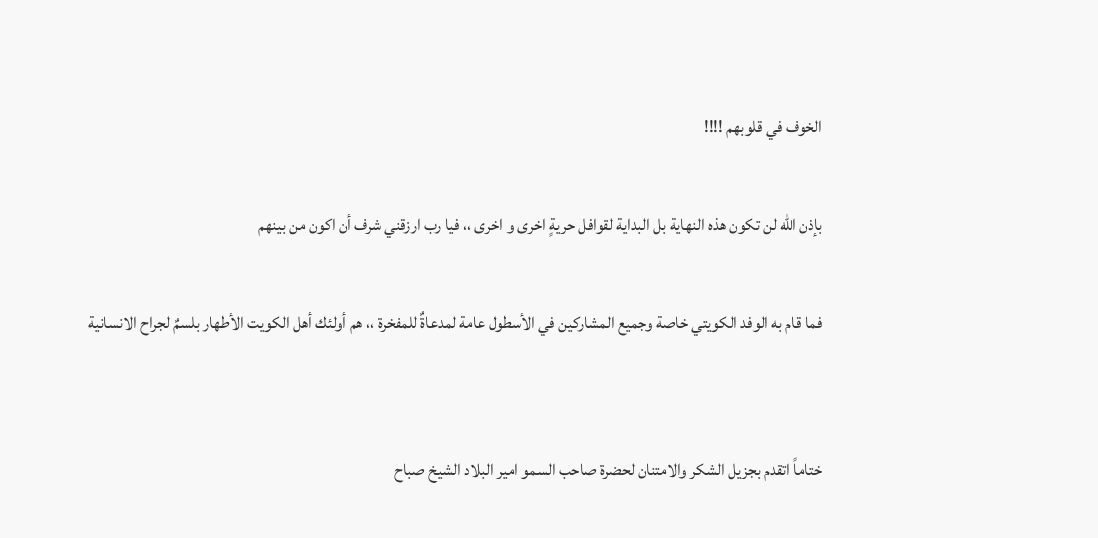الخوف في قلوبهم !!!!

بإذن الله لن تكون هذه النهاية بل البداية لقوافل حريةٍ اخرى و اخرى ،، فيا رب ارزقني شرف أن اكون من بينهم

فما قام به الوفد الكويتي خاصة وجميع المشاركين في الأسطول عامة لمدعاةٌ للمفخرة ،، هم أولئك أهل الكويت الأطهار بلسمٌ لجراح الانسانية


ختاماً اتقدم بجزيل الشكر والامتنان لحضرة صاحب السمو امير البلاد الشيخ صباح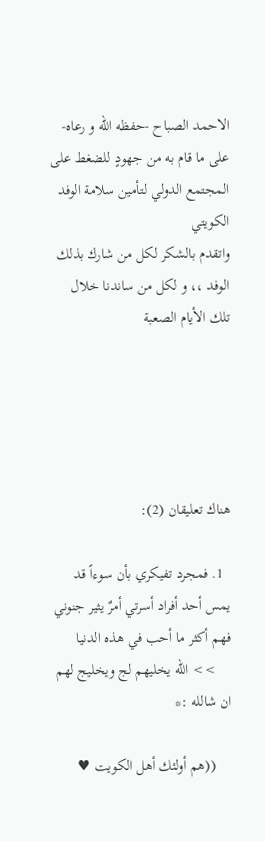الاحمد الصباح -حفظه الله و رعاه- على ما قام به من جهودٍ للضغط على المجتمع الدولي لتأمين سلامة الوفد الكويتي
واتقدم بالشكر لكل من شارك بذلك الوفد ،، و لكل من ساندنا خلال تلك الأيام الصعبة





هناك تعليقان (2):

  1. فمجرد تفيكري بأن سوءاً قد يمس أحد أفراد أسرتي أمرٌ يثير جنوني فهم أكثر ما أحب في هذه الدنيا
    >> الله يخليهم لج ويخليج لهم ان شالله :*

    ((هم أولئك أهل الكويت ♥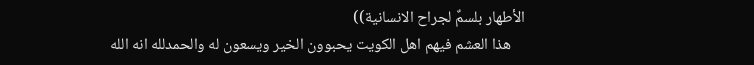الأطهار بلسمٌ لجراح الانسانية))
    هذا العشم فيهم اهل الكويت يحبوون الخير ويسعون له والحمدلله انه الله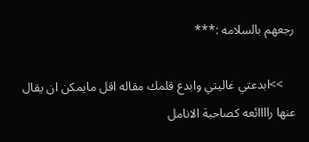رجعهم بالسلامه :***

    >>ابدعتي غاليتي وابدع قلمك مقاله اقل مايمكن ان يقال عنها راااائعه كصاحبة الانامل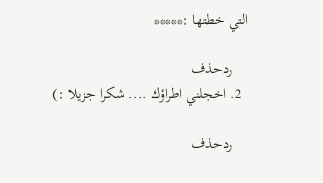التي خطتها :*****

    ردحذف
  2. اخجلني اطراؤك .... شكرا جزيلا :)

    ردحذف